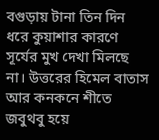বগুড়ায় টানা তিন দিন ধরে কুয়াশার কারণে সূর্যের মুখ দেখা মিলছে না। উত্তরের হিমেল বাতাস আর কনকনে শীতে জবুথবু হয়ে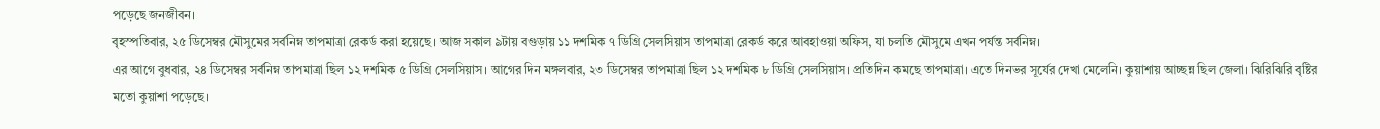পড়েছে জনজীবন।
বৃহস্পতিবার, ২৫ ডিসেম্বর মৌসুমের সর্বনিম্ন তাপমাত্রা রেকর্ড করা হয়েছে। আজ সকাল ৯টায় বগুড়ায় ১১ দশমিক ৭ ডিগ্রি সেলসিয়াস তাপমাত্রা রেকর্ড করে আবহাওয়া অফিস, যা চলতি মৌসুমে এখন পর্যন্ত সর্বনিম্ন।
এর আগে বুধবার, ২৪ ডিসেম্বর সর্বনিম্ন তাপমাত্রা ছিল ১২ দশমিক ৫ ডিগ্রি সেলসিয়াস। আগের দিন মঙ্গলবার, ২৩ ডিসেম্বর তাপমাত্রা ছিল ১২ দশমিক ৮ ডিগ্রি সেলসিয়াস। প্রতিদিন কমছে তাপমাত্রা। এতে দিনভর সূর্যের দেখা মেলেনি। কুয়াশায় আচ্ছন্ন ছিল জেলা। ঝিরিঝিরি বৃষ্টির মতো কুয়াশা পড়েছে।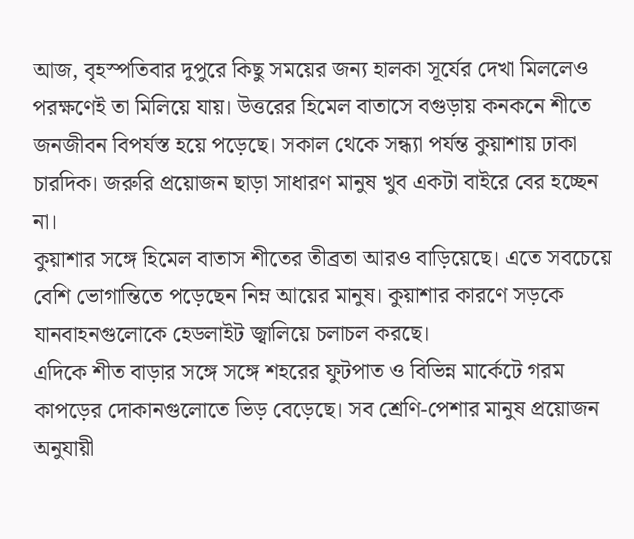আজ, বৃহস্পতিবার দুপুরে কিছু সময়ের জন্য হালকা সূর্যের দেখা মিললেও পরক্ষণেই তা মিলিয়ে যায়। উত্তরের হিমেল বাতাসে বগুড়ায় কনকনে শীতে জনজীবন বিপর্যস্ত হয়ে পড়েছে। সকাল থেকে সন্ধ্যা পর্যন্ত কুয়াশায় ঢাকা চারদিক। জরুরি প্রয়োজন ছাড়া সাধারণ মানুষ খুব একটা বাইরে বের হচ্ছেন না।
কুয়াশার সঙ্গে হিমেল বাতাস শীতের তীব্রতা আরও বাড়িয়েছে। এতে সবচেয়ে বেশি ভোগান্তিতে পড়েছেন নিম্ন আয়ের মানুষ। কুয়াশার কারণে সড়কে যানবাহনগুলোকে হেডলাইট জ্বালিয়ে চলাচল করছে।
এদিকে শীত বাড়ার সঙ্গে সঙ্গে শহরের ফুটপাত ও বিভিন্ন মার্কেটে গরম কাপড়ের দোকানগুলোতে ভিড় বেড়েছে। সব শ্রেণি-পেশার মানুষ প্রয়োজন অনুযায়ী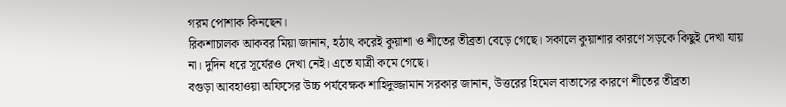গরম পোশাক কিনছেন।
রিকশাচালক আকবর মিয়া জানান, হঠাৎ করেই কুয়াশা ও শীতের তীব্রতা বেড়ে গেছে। সকালে কুয়াশার কারণে সড়কে কিছুই দেখা যায় না। দুদিন ধরে সূর্যেরও দেখা নেই। এতে যাত্রী কমে গেছে।
বগুড়া আবহাওয়া অফিসের উচ্চ পর্যবেক্ষক শাহিদুজ্জামান সরকার জানান, উত্তরের হিমেল বাতাসের কারণে শীতের তীব্রতা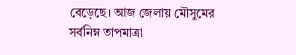বেড়েছে। আজ জেলায় মৌসুমের সর্বনিম্ন তাপমাত্রা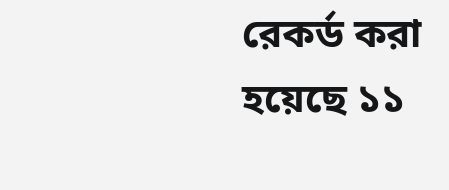রেকর্ড করা হয়েছে ১১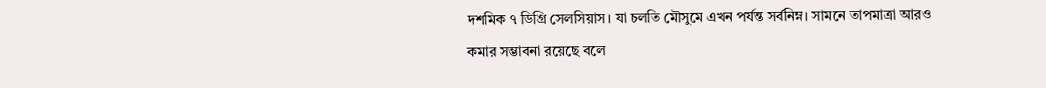দশমিক ৭ ডিগ্রি সেলসিয়াস। যা চলতি মৌসুমে এখন পর্যন্ত সর্বনিম্ন। সামনে তাপমাত্রা আরও কমার সম্ভাবনা রয়েছে বলে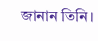জানান তিনি।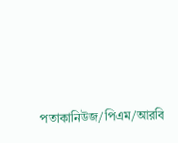পতাকানিউজ/পিএম/আরবি